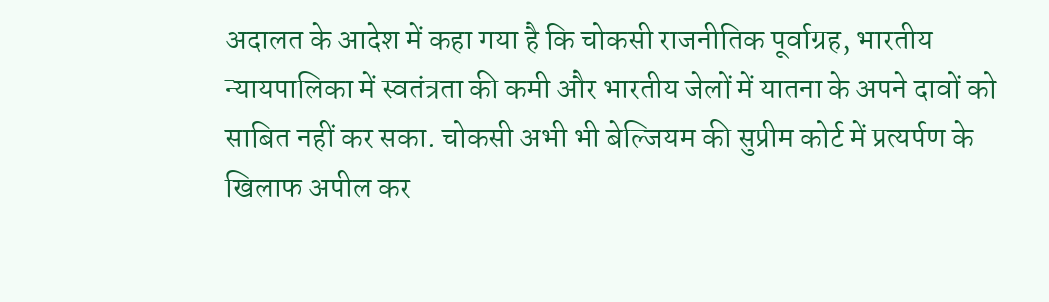अदालत के आदेश में कहा गया है कि चोकसी राजनीतिक पूर्वाग्रह, भारतीय न्यायपालिका में स्वतंत्रता की कमी और भारतीय जेलों में यातना के अपने दावों को साबित नहीं कर सका. चोकसी अभी भी बेल्जियम की सुप्रीम कोर्ट में प्रत्यर्पण के खिलाफ अपील कर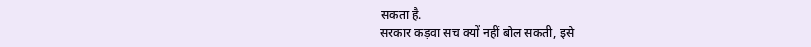सकता है.
सरकार कड़वा सच क्यों नहीं बोल सकती, इसे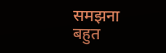समझना बहुत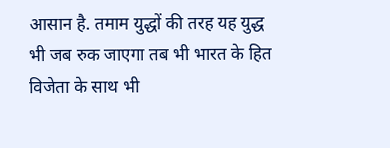आसान है. तमाम युद्धों की तरह यह युद्ध भी जब रुक जाएगा तब भी भारत के हित विजेता के साथ भी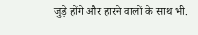जुड़े होंगे और हारने वालों के साथ भी.